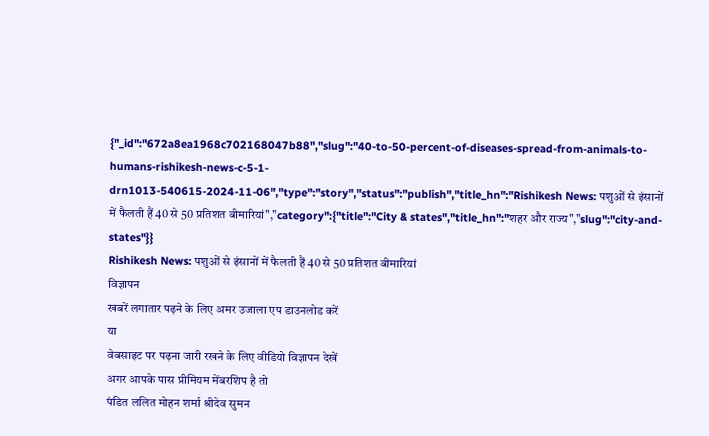{"_id":"672a8ea1968c702168047b88","slug":"40-to-50-percent-of-diseases-spread-from-animals-to-humans-rishikesh-news-c-5-1-drn1013-540615-2024-11-06","type":"story","status":"publish","title_hn":"Rishikesh News: पशुओं से इंसानों में फैलती हैं 40 से 50 प्रतिशत बीमारियां","category":{"title":"City & states","title_hn":"शहर और राज्य","slug":"city-and-states"}}
Rishikesh News: पशुओं से इंसानों में फैलती हैं 40 से 50 प्रतिशत बीमारियां
विज्ञापन
खबरें लगातार पढ़ने के लिए अमर उजाला एप डाउनलोड करें
या
वेबसाइट पर पढ़ना जारी रखने के लिए वीडियो विज्ञापन देखें
अगर आपके पास प्रीमियम मेंबरशिप है तो
पंडित ललित मोहन शर्मा श्रीदेव सुमन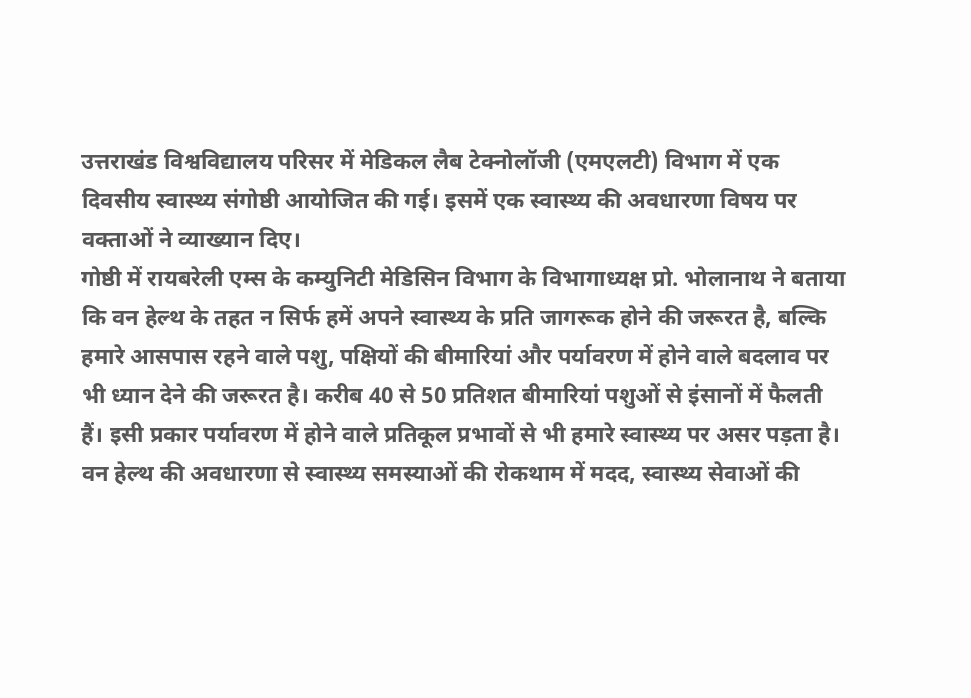उत्तराखंड विश्वविद्यालय परिसर में मेडिकल लैब टेक्नोलॉजी (एमएलटी) विभाग में एक दिवसीय स्वास्थ्य संगोष्ठी आयोजित की गई। इसमें एक स्वास्थ्य की अवधारणा विषय पर वक्ताओं ने व्याख्यान दिए।
गोष्ठी में रायबरेली एम्स के कम्युनिटी मेडिसिन विभाग के विभागाध्यक्ष प्रो. भोलानाथ ने बताया कि वन हेल्थ के तहत न सिर्फ हमें अपने स्वास्थ्य के प्रति जागरूक होने की जरूरत है, बल्कि हमारे आसपास रहने वाले पशु, पक्षियों की बीमारियां और पर्यावरण में होने वाले बदलाव पर भी ध्यान देने की जरूरत है। करीब 40 से 50 प्रतिशत बीमारियां पशुओं से इंसानों में फैलती हैं। इसी प्रकार पर्यावरण में होने वाले प्रतिकूल प्रभावों से भी हमारे स्वास्थ्य पर असर पड़ता है। वन हेल्थ की अवधारणा से स्वास्थ्य समस्याओं की रोकथाम में मदद, स्वास्थ्य सेवाओं की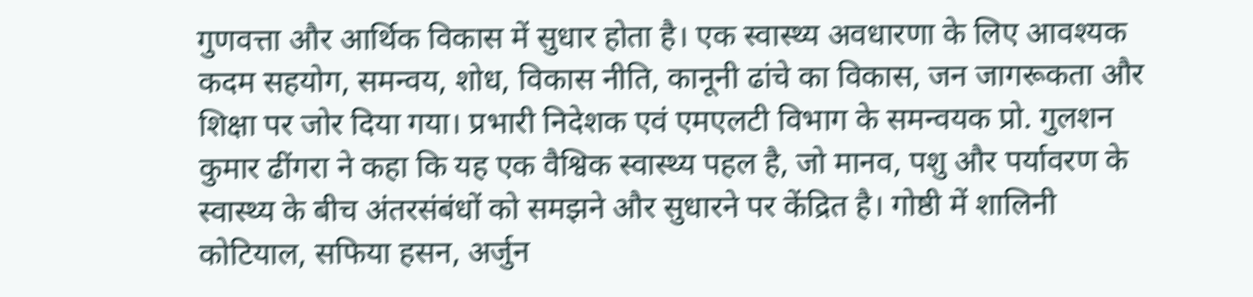गुणवत्ता और आर्थिक विकास में सुधार होता है। एक स्वास्थ्य अवधारणा के लिए आवश्यक कदम सहयोग, समन्वय, शोध, विकास नीति, कानूनी ढांचे का विकास, जन जागरूकता और शिक्षा पर जोर दिया गया। प्रभारी निदेशक एवं एमएलटी विभाग के समन्वयक प्रो. गुलशन कुमार ढींगरा ने कहा कि यह एक वैश्विक स्वास्थ्य पहल है, जो मानव, पशु और पर्यावरण के स्वास्थ्य के बीच अंतरसंबंधों को समझने और सुधारने पर केंद्रित है। गोष्ठी में शालिनी कोटियाल, सफिया हसन, अर्जुन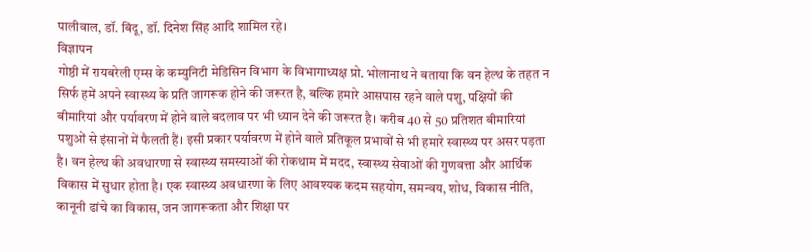पालीवाल, डॉ. बिंदू, डॉ. दिनेश सिंह आदि शामिल रहे।
विज्ञापन
गोष्ठी में रायबरेली एम्स के कम्युनिटी मेडिसिन विभाग के विभागाध्यक्ष प्रो. भोलानाथ ने बताया कि वन हेल्थ के तहत न सिर्फ हमें अपने स्वास्थ्य के प्रति जागरूक होने की जरूरत है, बल्कि हमारे आसपास रहने वाले पशु, पक्षियों की बीमारियां और पर्यावरण में होने वाले बदलाव पर भी ध्यान देने की जरूरत है। करीब 40 से 50 प्रतिशत बीमारियां पशुओं से इंसानों में फैलती हैं। इसी प्रकार पर्यावरण में होने वाले प्रतिकूल प्रभावों से भी हमारे स्वास्थ्य पर असर पड़ता है। वन हेल्थ की अवधारणा से स्वास्थ्य समस्याओं की रोकथाम में मदद, स्वास्थ्य सेवाओं की गुणवत्ता और आर्थिक विकास में सुधार होता है। एक स्वास्थ्य अवधारणा के लिए आवश्यक कदम सहयोग, समन्वय, शोध, विकास नीति, कानूनी ढांचे का विकास, जन जागरूकता और शिक्षा पर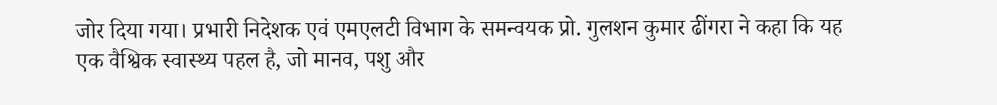जोर दिया गया। प्रभारी निदेशक एवं एमएलटी विभाग के समन्वयक प्रो. गुलशन कुमार ढींगरा ने कहा कि यह एक वैश्विक स्वास्थ्य पहल है, जो मानव, पशु और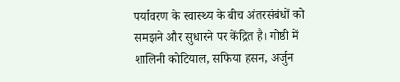पर्यावरण के स्वास्थ्य के बीच अंतरसंबंधों को समझने और सुधारने पर केंद्रित है। गोष्ठी में शालिनी कोटियाल, सफिया हसन, अर्जुन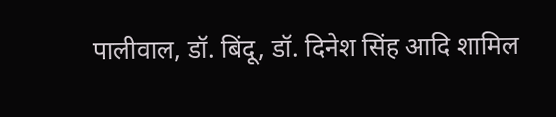पालीवाल, डॉ. बिंदू, डॉ. दिनेश सिंह आदि शामिल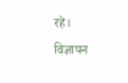रहे।
विज्ञापन